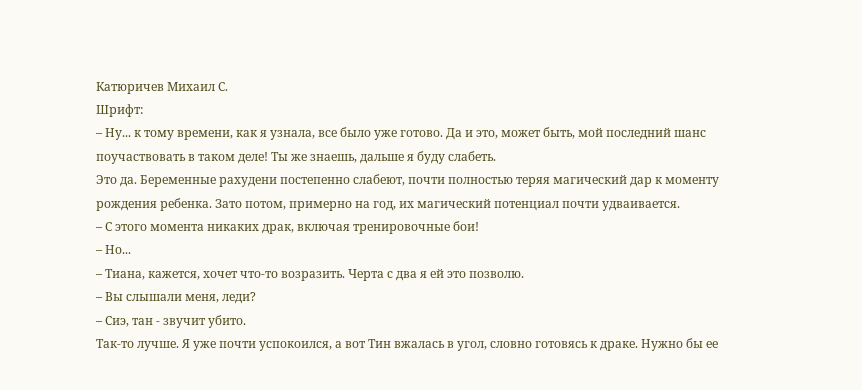Катюричев Михаил С.
Шрифт:
– Ну... к тому времени, как я узнала, все было уже готово. Да и это, может быть, мой последний шанс поучаствовать в таком деле! Ты же знаешь, дальше я буду слабеть.
Это да. Беременные рахудени постепенно слабеют, почти полностью теряя магический дар к моменту рождения ребенка. Зато потом, примерно на год, их магический потенциал почти удваивается.
– С этого момента никаких драк, включая тренировочные бои!
– Но...
– Тиана, кажется, хочет что-то возразить. Черта с два я ей это позволю.
– Вы слышали меня, леди?
– Сиэ, тан - звучит убито.
Так-то лучше. Я уже почти успокоился, а вот Тин вжалась в угол, словно готовясь к драке. Нужно бы ее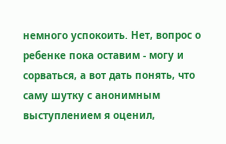немного успокоить. Нет, вопрос о ребенке пока оставим - могу и сорваться, а вот дать понять, что саму шутку с анонимным выступлением я оценил,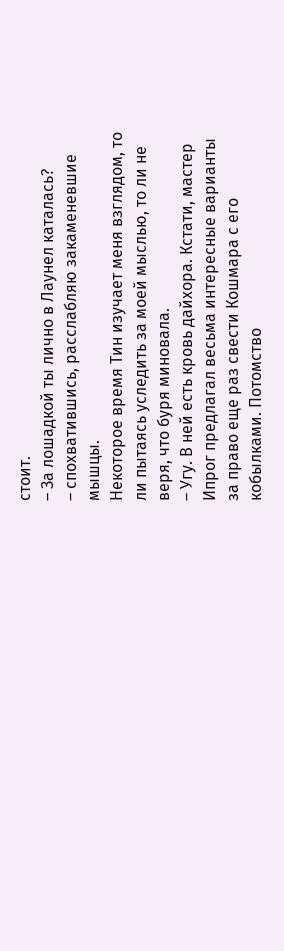стоит.
– За лошадкой ты лично в Лаунел каталась?
– спохватившись, расслабляю закаменевшие мышцы.
Некоторое время Тин изучает меня взглядом, то ли пытаясь уследить за моей мыслью, то ли не веря, что буря миновала.
– Угу. В ней есть кровь дайхора. Кстати, мастер Ипрог предлагал весьма интересные варианты за право еще раз свести Кошмара с его кобылками. Потомство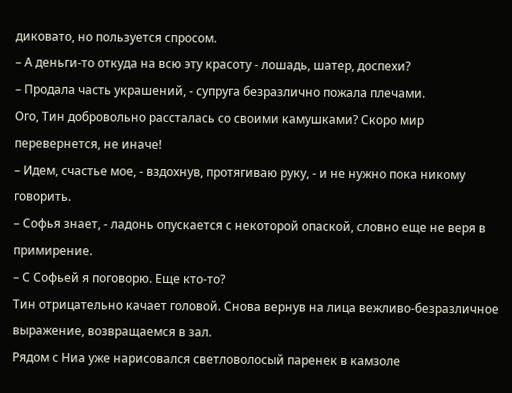диковато, но пользуется спросом.
– А деньги-то откуда на всю эту красоту - лошадь, шатер, доспехи?
– Продала часть украшений, - супруга безразлично пожала плечами.
Ого, Тин добровольно рассталась со своими камушками? Скоро мир перевернется, не иначе!
– Идем, счастье мое, - вздохнув, протягиваю руку, - и не нужно пока никому говорить.
– Софья знает, - ладонь опускается с некоторой опаской, словно еще не веря в примирение.
– С Софьей я поговорю. Еще кто-то?
Тин отрицательно качает головой. Снова вернув на лица вежливо-безразличное выражение, возвращаемся в зал.
Рядом с Ниа уже нарисовался светловолосый паренек в камзоле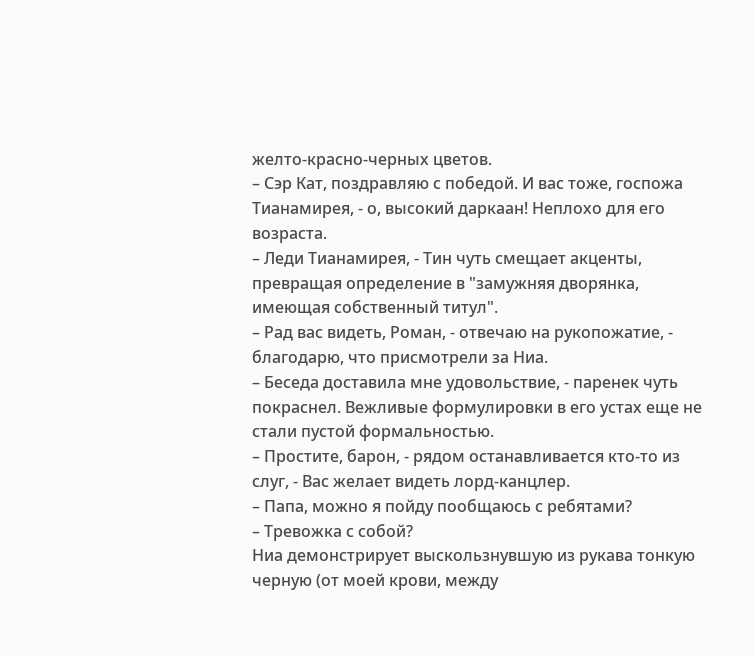желто-красно-черных цветов.
– Сэр Кат, поздравляю с победой. И вас тоже, госпожа Тианамирея, - о, высокий даркаан! Неплохо для его возраста.
– Леди Тианамирея, - Тин чуть смещает акценты, превращая определение в "замужняя дворянка, имеющая собственный титул".
– Рад вас видеть, Роман, - отвечаю на рукопожатие, - благодарю, что присмотрели за Ниа.
– Беседа доставила мне удовольствие, - паренек чуть покраснел. Вежливые формулировки в его устах еще не стали пустой формальностью.
– Простите, барон, - рядом останавливается кто-то из слуг, - Вас желает видеть лорд-канцлер.
– Папа, можно я пойду пообщаюсь с ребятами?
– Тревожка с собой?
Ниа демонстрирует выскользнувшую из рукава тонкую черную (от моей крови, между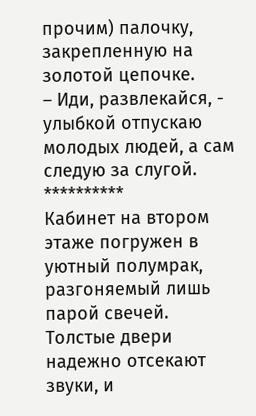прочим) палочку, закрепленную на золотой цепочке.
– Иди, развлекайся, - улыбкой отпускаю молодых людей, а сам следую за слугой.
**********
Кабинет на втором этаже погружен в уютный полумрак, разгоняемый лишь парой свечей. Толстые двери надежно отсекают звуки, и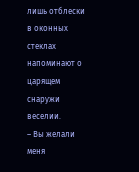лишь отблески в оконных стеклах напоминают о царящем снаружи веселии.
– Вы желали меня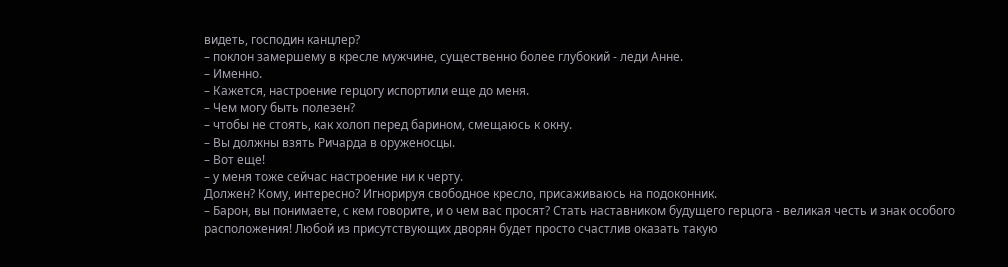видеть, господин канцлер?
– поклон замершему в кресле мужчине, существенно более глубокий - леди Анне.
– Именно.
– Кажется, настроение герцогу испортили еще до меня.
– Чем могу быть полезен?
– чтобы не стоять, как холоп перед барином, смещаюсь к окну.
– Вы должны взять Ричарда в оруженосцы.
– Вот еще!
– у меня тоже сейчас настроение ни к черту.
Должен? Кому, интересно? Игнорируя свободное кресло, присаживаюсь на подоконник.
– Барон, вы понимаете, с кем говорите, и о чем вас просят? Стать наставником будущего герцога - великая честь и знак особого расположения! Любой из присутствующих дворян будет просто счастлив оказать такую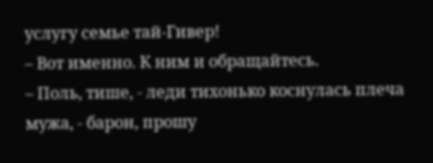услугу семье тай-Гивер!
– Вот именно. К ним и обращайтесь.
– Поль, тише, - леди тихонько коснулась плеча мужа, - барон, прошу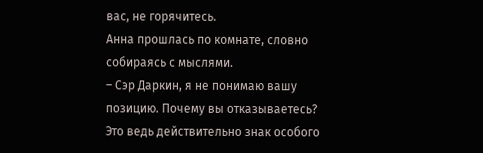вас, не горячитесь.
Анна прошлась по комнате, словно собираясь с мыслями.
– Сэр Даркин, я не понимаю вашу позицию. Почему вы отказываетесь? Это ведь действительно знак особого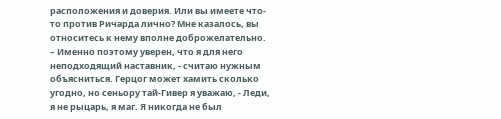расположения и доверия. Или вы имеете что-то против Ричарда лично? Мне казалось, вы относитесь к нему вполне доброжелательно.
– Именно поэтому уверен, что я для него неподходящий наставник, - считаю нужным объясниться. Герцог может хамить сколько угодно, но сеньору тай-Гивер я уважаю, - Леди, я не рыцарь, я маг. Я никогда не был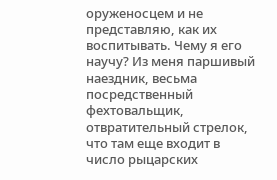оруженосцем и не представляю, как их воспитывать. Чему я его научу? Из меня паршивый наездник, весьма посредственный фехтовальщик, отвратительный стрелок, что там еще входит в число рыцарских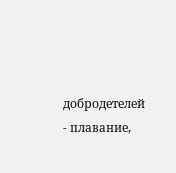добродетелей - плавание,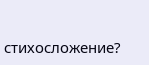стихосложение?